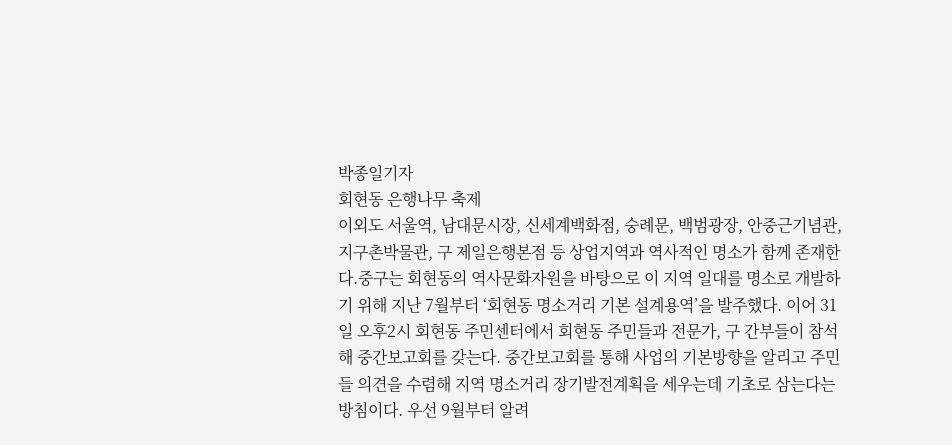박종일기자
회현동 은행나무 축제
이외도 서울역, 남대문시장, 신세계백화점, 숭례문, 백범광장, 안중근기념관, 지구촌박물관, 구 제일은행본점 등 상업지역과 역사적인 명소가 함께 존재한다.중구는 회현동의 역사문화자원을 바탕으로 이 지역 일대를 명소로 개발하기 위해 지난 7월부터 ‘회현동 명소거리 기본 설계용역’을 발주했다. 이어 31일 오후2시 회현동 주민센터에서 회현동 주민들과 전문가, 구 간부들이 참석해 중간보고회를 갖는다. 중간보고회를 통해 사업의 기본방향을 알리고 주민들 의견을 수렴해 지역 명소거리 장기발전계획을 세우는데 기초로 삼는다는 방침이다. 우선 9월부터 알려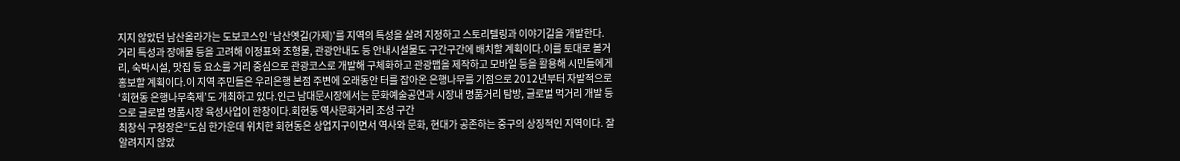지지 않았던 남산올라가는 도보코스인 ‘남산옛길(가제)’를 지역의 특성을 살려 지정하고 스토리텔링과 이야기길을 개발한다. 거리 특성과 장애물 등을 고려해 이정표와 조형물, 관광안내도 등 안내시설물도 구간구간에 배치할 계획이다.이를 토대로 볼거리, 숙박시설, 맛집 등 요소를 거리 중심으로 관광코스로 개발해 구체화하고 관광맵을 제작하고 모바일 등을 활용해 시민들에게 홍보할 계획이다.이 지역 주민들은 우리은행 본점 주변에 오래동안 터를 잡아온 은행나무를 기점으로 2012년부터 자발적으로‘회현동 은행나무축제’도 개최하고 있다.인근 남대문시장에서는 문화예술공연과 시장내 명품거리 탐방, 글로벌 먹거리 개발 등으로 글로벌 명품시장 육성사업이 한창이다.회현동 역사문화거리 조성 구간
최창식 구청장은“도심 한가운데 위치한 회현동은 상업지구이면서 역사와 문화, 현대가 공존하는 중구의 상징적인 지역이다. 잘 알려지지 않았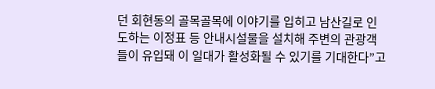던 회현동의 골목골목에 이야기를 입히고 남산길로 인도하는 이정표 등 안내시설물을 설치해 주변의 관광객들이 유입돼 이 일대가 활성화될 수 있기를 기대한다”고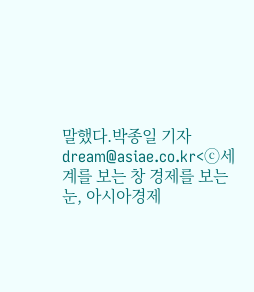말했다.박종일 기자 dream@asiae.co.kr<ⓒ세계를 보는 창 경제를 보는 눈, 아시아경제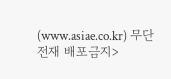(www.asiae.co.kr) 무단전재 배포금지>